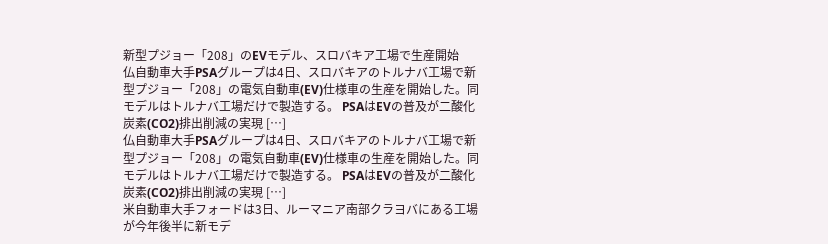新型プジョー「208」のEVモデル、スロバキア工場で生産開始
仏自動車大手PSAグループは4日、スロバキアのトルナバ工場で新型プジョー「208」の電気自動車(EV)仕様車の生産を開始した。同モデルはトルナバ工場だけで製造する。 PSAはEVの普及が二酸化炭素(CO2)排出削減の実現 […]
仏自動車大手PSAグループは4日、スロバキアのトルナバ工場で新型プジョー「208」の電気自動車(EV)仕様車の生産を開始した。同モデルはトルナバ工場だけで製造する。 PSAはEVの普及が二酸化炭素(CO2)排出削減の実現 […]
米自動車大手フォードは3日、ルーマニア南部クラヨバにある工場が今年後半に新モデ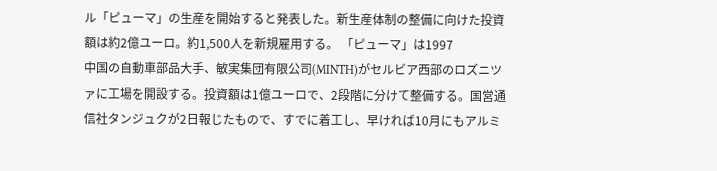ル「ピューマ」の生産を開始すると発表した。新生産体制の整備に向けた投資額は約2億ユーロ。約1,500人を新規雇用する。 「ピューマ」は1997
中国の自動車部品大手、敏実集団有限公司(MINTH)がセルビア西部のロズニツァに工場を開設する。投資額は1億ユーロで、2段階に分けて整備する。国営通信社タンジュクが2日報じたもので、すでに着工し、早ければ10月にもアルミ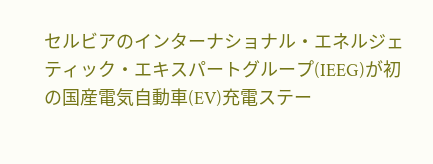セルビアのインターナショナル・エネルジェティック・エキスパートグループ(IEEG)が初の国産電気自動車(EV)充電ステー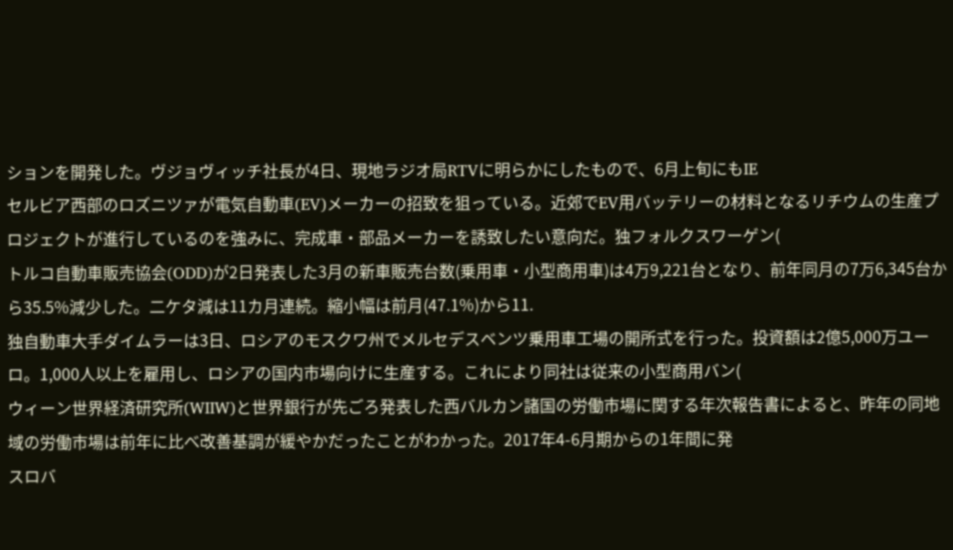ションを開発した。ヴジョヴィッチ社長が4日、現地ラジオ局RTVに明らかにしたもので、6月上旬にもIE
セルビア西部のロズニツァが電気自動車(EV)メーカーの招致を狙っている。近郊でEV用バッテリーの材料となるリチウムの生産プロジェクトが進行しているのを強みに、完成車・部品メーカーを誘致したい意向だ。独フォルクスワーゲン(
トルコ自動車販売協会(ODD)が2日発表した3月の新車販売台数(乗用車・小型商用車)は4万9,221台となり、前年同月の7万6,345台から35.5%減少した。二ケタ減は11カ月連続。縮小幅は前月(47.1%)から11.
独自動車大手ダイムラーは3日、ロシアのモスクワ州でメルセデスベンツ乗用車工場の開所式を行った。投資額は2億5,000万ユーロ。1,000人以上を雇用し、ロシアの国内市場向けに生産する。これにより同社は従来の小型商用バン(
ウィーン世界経済研究所(WIIW)と世界銀行が先ごろ発表した西バルカン諸国の労働市場に関する年次報告書によると、昨年の同地域の労働市場は前年に比べ改善基調が緩やかだったことがわかった。2017年4-6月期からの1年間に発
スロバ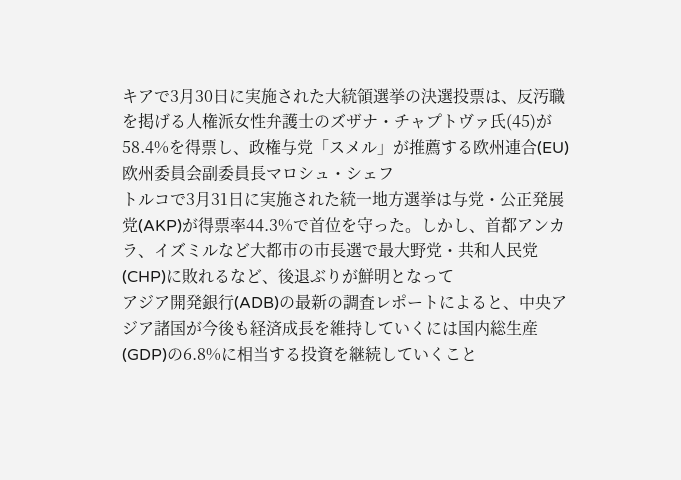キアで3月30日に実施された大統領選挙の決選投票は、反汚職を掲げる人権派女性弁護士のズザナ・チャプトヴァ氏(45)が58.4%を得票し、政権与党「スメル」が推薦する欧州連合(EU)欧州委員会副委員長マロシュ・シェフ
トルコで3月31日に実施された統一地方選挙は与党・公正発展党(AKP)が得票率44.3%で首位を守った。しかし、首都アンカラ、イズミルなど大都市の市長選で最大野党・共和人民党(CHP)に敗れるなど、後退ぶりが鮮明となって
アジア開発銀行(ADB)の最新の調査レポートによると、中央アジア諸国が今後も経済成長を維持していくには国内総生産(GDP)の6.8%に相当する投資を継続していくこと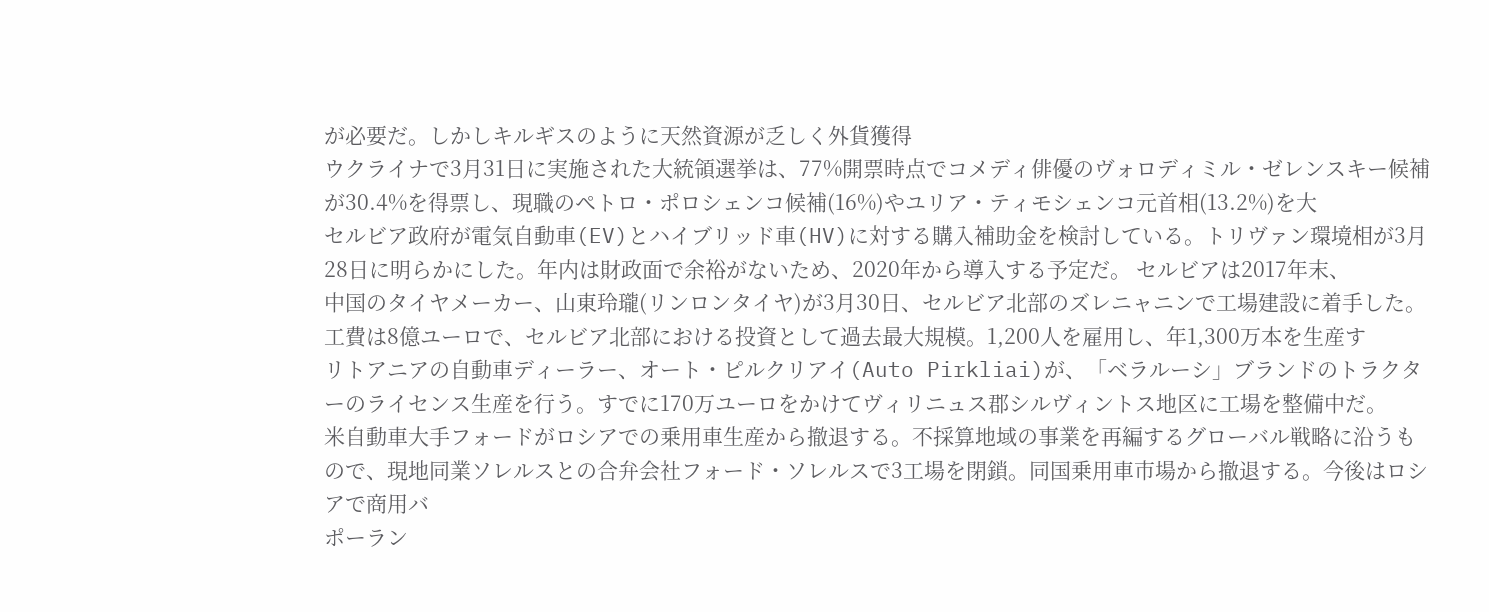が必要だ。しかしキルギスのように天然資源が乏しく外貨獲得
ウクライナで3月31日に実施された大統領選挙は、77%開票時点でコメディ俳優のヴォロディミル・ゼレンスキー候補が30.4%を得票し、現職のペトロ・ポロシェンコ候補(16%)やユリア・ティモシェンコ元首相(13.2%)を大
セルビア政府が電気自動車(EV)とハイブリッド車(HV)に対する購入補助金を検討している。トリヴァン環境相が3月28日に明らかにした。年内は財政面で余裕がないため、2020年から導入する予定だ。 セルビアは2017年末、
中国のタイヤメーカー、山東玲瓏(リンロンタイヤ)が3月30日、セルビア北部のズレニャニンで工場建設に着手した。工費は8億ユーロで、セルビア北部における投資として過去最大規模。1,200人を雇用し、年1,300万本を生産す
リトアニアの自動車ディーラー、オート・ピルクリアイ(Auto Pirkliai)が、「ベラルーシ」ブランドのトラクターのライセンス生産を行う。すでに170万ユーロをかけてヴィリニュス郡シルヴィントス地区に工場を整備中だ。
米自動車大手フォードがロシアでの乗用車生産から撤退する。不採算地域の事業を再編するグローバル戦略に沿うもので、現地同業ソレルスとの合弁会社フォード・ソレルスで3工場を閉鎖。同国乗用車市場から撤退する。今後はロシアで商用バ
ポーラン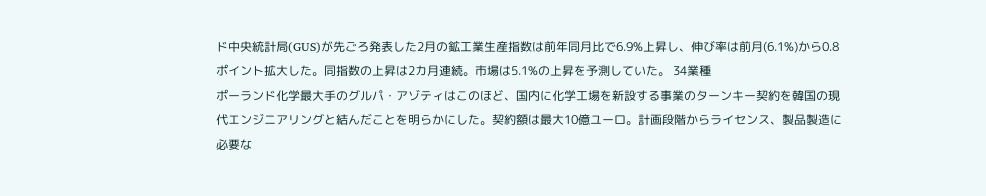ド中央統計局(GUS)が先ごろ発表した2月の鉱工業生産指数は前年同月比で6.9%上昇し、伸び率は前月(6.1%)から0.8ポイント拡大した。同指数の上昇は2カ月連続。市場は5.1%の上昇を予測していた。 34業種
ポーランド化学最大手のグルパ・アゾティはこのほど、国内に化学工場を新設する事業のターンキー契約を韓国の現代エンジニアリングと結んだことを明らかにした。契約額は最大10億ユーロ。計画段階からライセンス、製品製造に必要な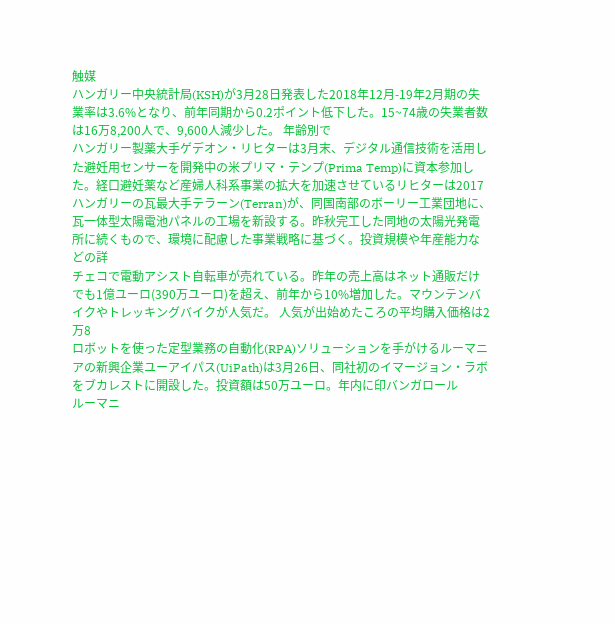触媒
ハンガリー中央統計局(KSH)が3月28日発表した2018年12月-19年2月期の失業率は3.6%となり、前年同期から0.2ポイント低下した。15~74歳の失業者数は16万8,200人で、9,600人減少した。 年齢別で
ハンガリー製薬大手ゲデオン・リヒターは3月末、デジタル通信技術を活用した避妊用センサーを開発中の米プリマ・テンプ(Prima Temp)に資本参加した。経口避妊薬など産婦人科系事業の拡大を加速させているリヒターは2017
ハンガリーの瓦最大手テラーン(Terran)が、同国南部のボーリー工業団地に、瓦一体型太陽電池パネルの工場を新設する。昨秋完工した同地の太陽光発電所に続くもので、環境に配慮した事業戦略に基づく。投資規模や年産能力などの詳
チェコで電動アシスト自転車が売れている。昨年の売上高はネット通販だけでも1億ユーロ(390万ユーロ)を超え、前年から10%増加した。マウンテンバイクやトレッキングバイクが人気だ。 人気が出始めたころの平均購入価格は2万8
ロボットを使った定型業務の自動化(RPA)ソリューションを手がけるルーマニアの新興企業ユーアイパス(UiPath)は3月26日、同社初のイマージョン・ラボをブカレストに開設した。投資額は50万ユーロ。年内に印バンガロール
ルーマニ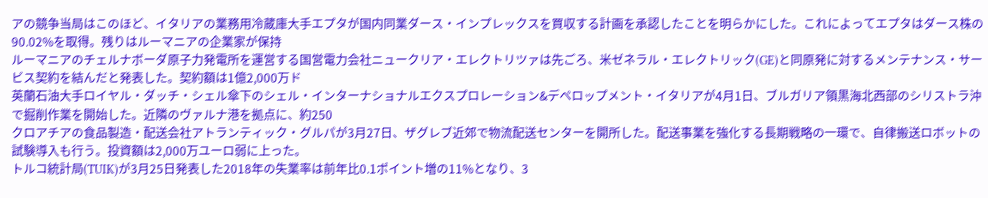アの競争当局はこのほど、イタリアの業務用冷蔵庫大手エプタが国内同業ダース・インプレックスを買収する計画を承認したことを明らかにした。これによってエプタはダース株の90.02%を取得。残りはルーマニアの企業家が保持
ルーマニアのチェルナボーダ原子力発電所を運営する国営電力会社ニュークリア・エレクトリツァは先ごろ、米ゼネラル・エレクトリック(GE)と同原発に対するメンテナンス・サービス契約を結んだと発表した。契約額は1億2,000万ド
英蘭石油大手ロイヤル・ダッチ・シェル傘下のシェル・インターナショナルエクスプロレーション&デペロップメント・イタリアが4月1日、ブルガリア領黒海北西部のシリストラ沖で掘削作業を開始した。近隣のヴァルナ港を拠点に、約250
クロアチアの食品製造・配送会社アトランティック・グルパが3月27日、ザグレブ近郊で物流配送センターを開所した。配送事業を強化する長期戦略の一環で、自律搬送ロボットの試験導入も行う。投資額は2,000万ユーロ弱に上った。
トルコ統計局(TUIK)が3月25日発表した2018年の失業率は前年比0.1ポイント増の11%となり、3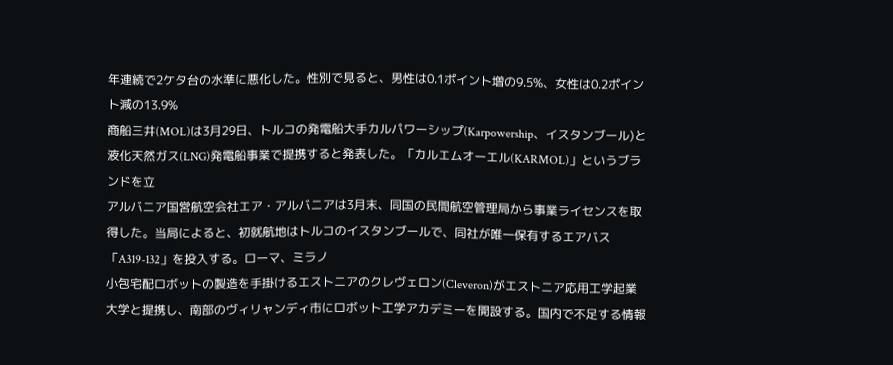年連続で2ケタ台の水準に悪化した。性別で見ると、男性は0.1ポイント増の9.5%、女性は0.2ポイント減の13.9%
商船三井(MOL)は3月29日、トルコの発電船大手カルパワーシップ(Karpowership、イスタンブール)と液化天然ガス(LNG)発電船事業で提携すると発表した。「カルエムオーエル(KARMOL)」というブランドを立
アルバニア国営航空会社エア・アルバニアは3月末、同国の民間航空管理局から事業ライセンスを取得した。当局によると、初就航地はトルコのイスタンブールで、同社が唯一保有するエアバス「A319-132」を投入する。ローマ、ミラノ
小包宅配ロボットの製造を手掛けるエストニアのクレヴェロン(Cleveron)がエストニア応用工学起業大学と提携し、南部のヴィリャンディ市にロボット工学アカデミーを開設する。国内で不足する情報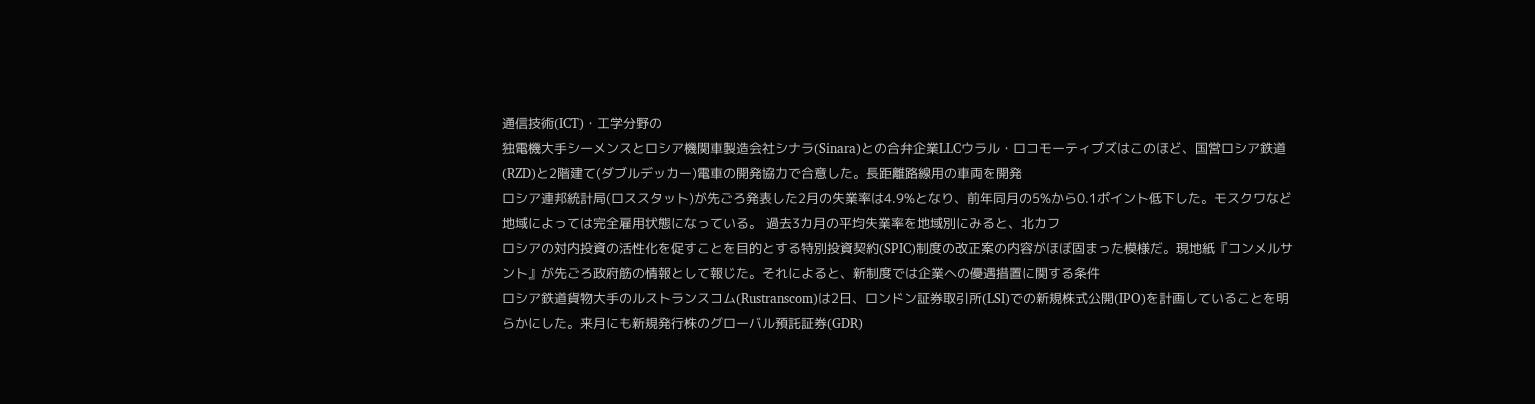通信技術(ICT)・工学分野の
独電機大手シーメンスとロシア機関車製造会社シナラ(Sinara)との合弁企業LLCウラル・ロコモーティブズはこのほど、国営ロシア鉄道(RZD)と2階建て(ダブルデッカー)電車の開発協力で合意した。長距離路線用の車両を開発
ロシア連邦統計局(ロススタット)が先ごろ発表した2月の失業率は4.9%となり、前年同月の5%から0.1ポイント低下した。モスクワなど地域によっては完全雇用状態になっている。 過去3カ月の平均失業率を地域別にみると、北カフ
ロシアの対内投資の活性化を促すことを目的とする特別投資契約(SPIC)制度の改正案の内容がほぼ固まった模様だ。現地紙『コンメルサント』が先ごろ政府筋の情報として報じた。それによると、新制度では企業への優遇措置に関する条件
ロシア鉄道貨物大手のルストランスコム(Rustranscom)は2日、ロンドン証券取引所(LSI)での新規株式公開(IPO)を計画していることを明らかにした。来月にも新規発行株のグローバル預託証券(GDR)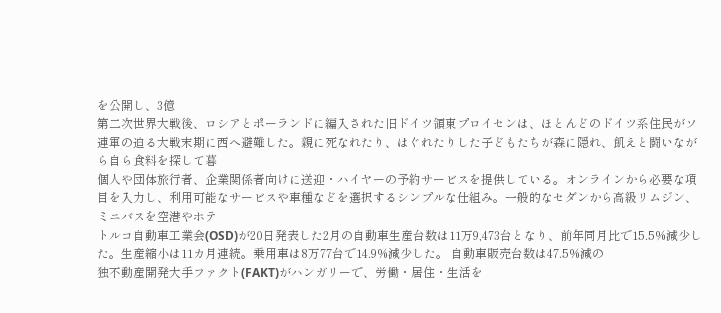を公開し、3億
第二次世界大戦後、ロシアとポーランドに編入された旧ドイツ領東プロイセンは、ほとんどのドイツ系住民がソ連軍の迫る大戦末期に西へ避難した。親に死なれたり、はぐれたりした子どもたちが森に隠れ、飢えと闘いながら自ら食料を探して暮
個人や団体旅行者、企業関係者向けに送迎・ハイヤーの予約サービスを提供している。オンラインから必要な項目を入力し、利用可能なサービスや車種などを選択するシンプルな仕組み。一般的なセダンから高級リムジン、ミニバスを空港やホテ
トルコ自動車工業会(OSD)が20日発表した2月の自動車生産台数は11万9,473台となり、前年同月比で15.5%減少した。生産縮小は11カ月連続。乗用車は8万77台で14.9%減少した。 自動車販売台数は47.5%減の
独不動産開発大手ファクト(FAKT)がハンガリーで、労働・居住・生活を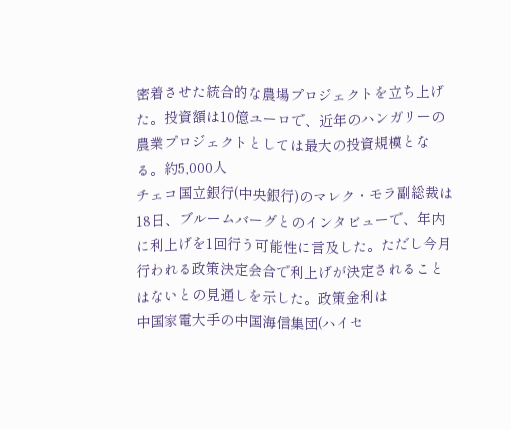密着させた統合的な農場プロジェクトを立ち上げた。投資額は10億ユーロで、近年のハンガリーの農業プロジェクトとしては最大の投資規模となる。約5,000人
チェコ国立銀行(中央銀行)のマレク・モラ副総裁は18日、ブルームバーグとのインタビューで、年内に利上げを1回行う可能性に言及した。ただし今月行われる政策決定会合で利上げが決定されることはないとの見通しを示した。政策金利は
中国家電大手の中国海信集団(ハイセ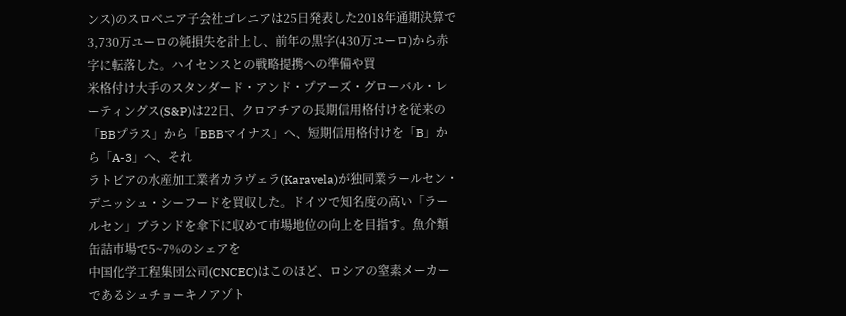ンス)のスロベニア子会社ゴレニアは25日発表した2018年通期決算で3,730万ユーロの純損失を計上し、前年の黒字(430万ユーロ)から赤字に転落した。ハイセンスとの戦略提携への準備や買
米格付け大手のスタンダード・アンド・プアーズ・グローバル・レーティングス(S&P)は22日、クロアチアの長期信用格付けを従来の「BBプラス」から「BBBマイナス」へ、短期信用格付けを「B」から「A-3」へ、それ
ラトビアの水産加工業者カラヴェラ(Karavela)が独同業ラールセン・デニッシュ・シーフードを買収した。ドイツで知名度の高い「ラールセン」ブランドを傘下に収めて市場地位の向上を目指す。魚介類缶詰市場で5~7%のシェアを
中国化学工程集団公司(CNCEC)はこのほど、ロシアの窒素メーカーであるシュチョーキノアゾト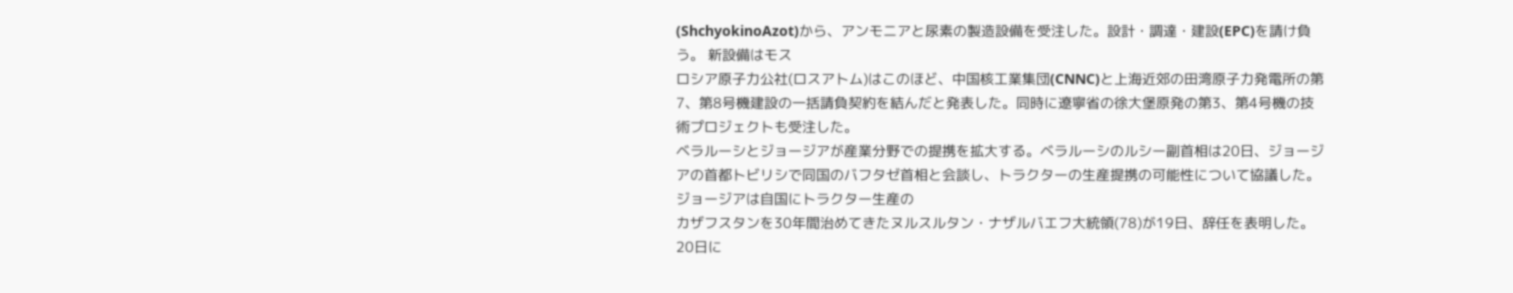(ShchyokinoAzot)から、アンモニアと尿素の製造設備を受注した。設計・調達・建設(EPC)を請け負う。 新設備はモス
ロシア原子力公社(ロスアトム)はこのほど、中国核工業集団(CNNC)と上海近郊の田湾原子力発電所の第7、第8号機建設の一括請負契約を結んだと発表した。同時に遼寧省の徐大堡原発の第3、第4号機の技術プロジェクトも受注した。
ベラルーシとジョージアが産業分野での提携を拡大する。ベラルーシのルシー副首相は20日、ジョージアの首都トビリシで同国のバフタゼ首相と会談し、トラクターの生産提携の可能性について協議した。ジョージアは自国にトラクター生産の
カザフスタンを30年間治めてきたヌルスルタン・ナザルバエフ大統領(78)が19日、辞任を表明した。20日に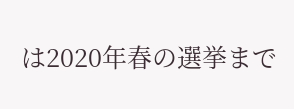は2020年春の選挙まで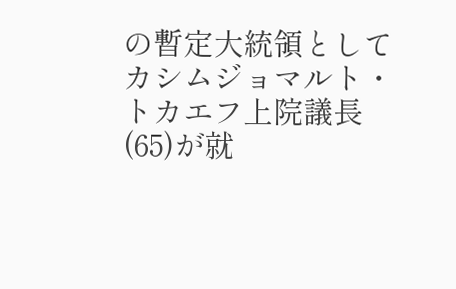の暫定大統領としてカシムジョマルト・トカエフ上院議長(65)が就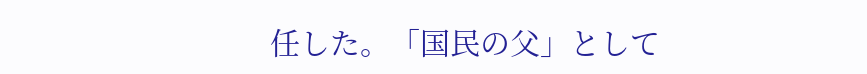任した。「国民の父」として